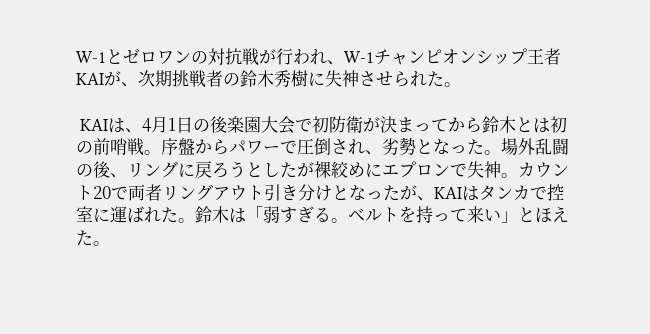W-1とゼロワンの対抗戦が行われ、W-1チャンピオンシップ王者KAIが、次期挑戦者の鈴木秀樹に失神させられた。

 KAIは、4月1日の後楽園大会で初防衛が決まってから鈴木とは初の前哨戦。序盤からパワーで圧倒され、劣勢となった。場外乱闘の後、リングに戻ろうとしたが裸絞めにエプロンで失神。カウント20で両者リングアウト引き分けとなったが、KAIはタンカで控室に運ばれた。鈴木は「弱すぎる。ベルトを持って来い」とほえた。